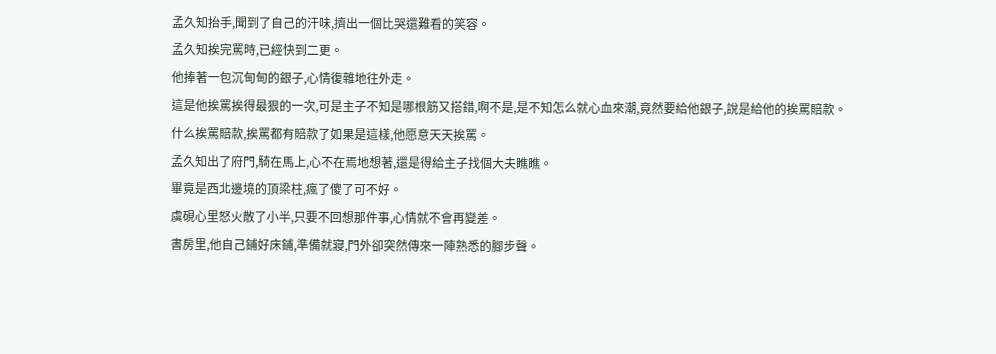孟久知抬手,聞到了自己的汗味,擠出一個比哭還難看的笑容。
孟久知挨完罵時,已經快到二更。
他捧著一包沉甸甸的銀子,心情復雜地往外走。
這是他挨罵挨得最狠的一次,可是主子不知是哪根筋又搭錯,啊不是,是不知怎么就心血來潮,竟然要給他銀子,說是給他的挨罵賠款。
什么挨罵賠款,挨罵都有賠款了如果是這樣,他愿意天天挨罵。
孟久知出了府門,騎在馬上,心不在焉地想著,還是得給主子找個大夫瞧瞧。
畢竟是西北邊境的頂梁柱,瘋了傻了可不好。
虞硯心里怒火散了小半,只要不回想那件事,心情就不會再變差。
書房里,他自己鋪好床鋪,準備就寢,門外卻突然傳來一陣熟悉的腳步聲。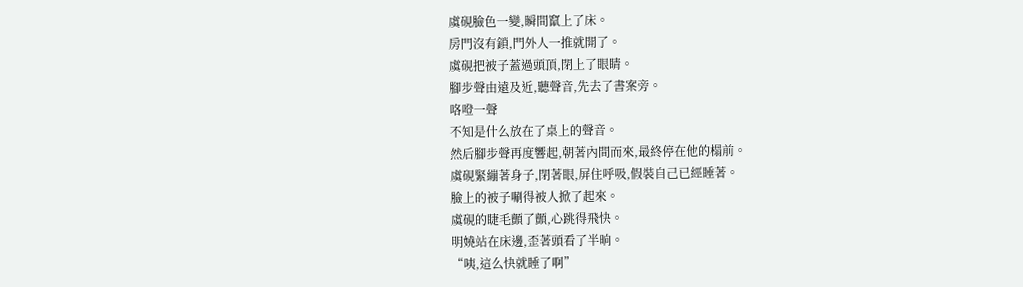虞硯臉色一變,瞬間竄上了床。
房門沒有鎖,門外人一推就開了。
虞硯把被子蓋過頭頂,閉上了眼睛。
腳步聲由遠及近,聽聲音,先去了書案旁。
咯噔一聲
不知是什么放在了桌上的聲音。
然后腳步聲再度響起,朝著內間而來,最終停在他的榻前。
虞硯緊繃著身子,閉著眼,屏住呼吸,假裝自己已經睡著。
臉上的被子唰得被人掀了起來。
虞硯的睫毛顫了顫,心跳得飛快。
明嬈站在床邊,歪著頭看了半晌。
“咦,這么快就睡了啊”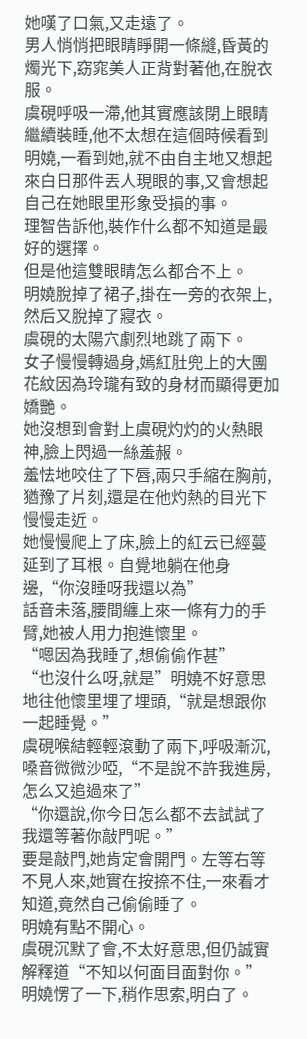她嘆了口氣,又走遠了。
男人悄悄把眼睛睜開一條縫,昏黃的燭光下,窈窕美人正背對著他,在脫衣服。
虞硯呼吸一滯,他其實應該閉上眼睛繼續裝睡,他不太想在這個時候看到明嬈,一看到她,就不由自主地又想起來白日那件丟人現眼的事,又會想起自己在她眼里形象受損的事。
理智告訴他,裝作什么都不知道是最好的選擇。
但是他這雙眼睛怎么都合不上。
明嬈脫掉了裙子,掛在一旁的衣架上,然后又脫掉了寢衣。
虞硯的太陽穴劇烈地跳了兩下。
女子慢慢轉過身,嫣紅肚兜上的大團花紋因為玲瓏有致的身材而顯得更加嬌艷。
她沒想到會對上虞硯灼灼的火熱眼神,臉上閃過一絲羞赧。
羞怯地咬住了下唇,兩只手縮在胸前,猶豫了片刻,還是在他灼熱的目光下慢慢走近。
她慢慢爬上了床,臉上的紅云已經蔓延到了耳根。自覺地躺在他身邊,“你沒睡呀我還以為”
話音未落,腰間纏上來一條有力的手臂,她被人用力抱進懷里。
“嗯因為我睡了,想偷偷作甚”
“也沒什么呀,就是”明嬈不好意思地往他懷里埋了埋頭,“就是想跟你一起睡覺。”
虞硯喉結輕輕滾動了兩下,呼吸漸沉,嗓音微微沙啞,“不是說不許我進房,怎么又追過來了”
“你還說,你今日怎么都不去試試了我還等著你敲門呢。”
要是敲門,她肯定會開門。左等右等不見人來,她實在按捺不住,一來看才知道,竟然自己偷偷睡了。
明嬈有點不開心。
虞硯沉默了會,不太好意思,但仍誠實解釋道“不知以何面目面對你。”
明嬈愣了一下,稍作思索,明白了。